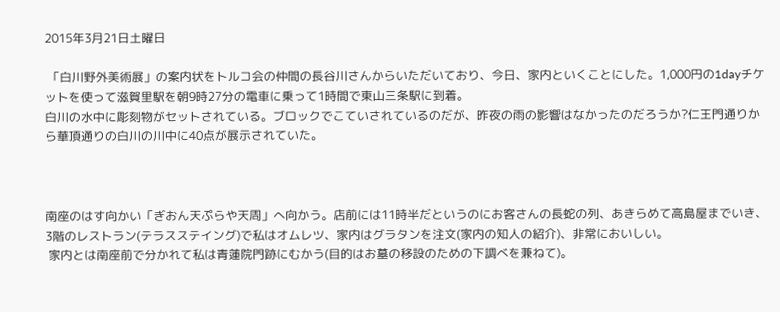2015年3月21日土曜日

 「白川野外美術展」の案内状をトルコ会の仲間の長谷川さんからいただいており、今日、家内といくことにした。1,000円の1dayチケットを使って滋賀里駅を朝9時27分の電車に乗って1時間で東山三条駅に到着。
白川の水中に彫刻物がセットされている。ブロックでこていされているのだが、昨夜の雨の影響はなかったのだろうか?仁王門通りから華頂通りの白川の川中に40点が展示されていた。



南座のはす向かい「ぎおん天ぷらや天周」へ向かう。店前には11時半だというのにお客さんの長蛇の列、あきらめて高島屋までいき、3階のレストラン(テラスステイング)で私はオムレツ、家内はグラタンを注文(家内の知人の紹介)、非常においしい。
 家内とは南座前で分かれて私は青蓮院門跡にむかう(目的はお墓の移設のための下調べを兼ねて)。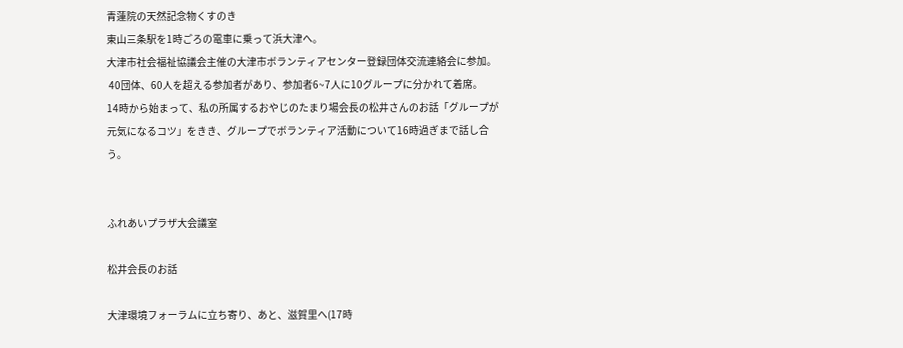青蓮院の天然記念物くすのき
東山三条駅を1時ごろの電車に乗って浜大津へ。
大津市社会福祉協議会主催の大津市ボランティアセンター登録団体交流連絡会に参加。
 40団体、60人を超える参加者があり、参加者6~7人に10グループに分かれて着席。
14時から始まって、私の所属するおやじのたまり場会長の松井さんのお話「グループが元気になるコツ」をきき、グループでボランティア活動について16時過ぎまで話し合う。


ふれあいプラザ大会議室

松井会長のお話

大津環境フォーラムに立ち寄り、あと、滋賀里へ(17時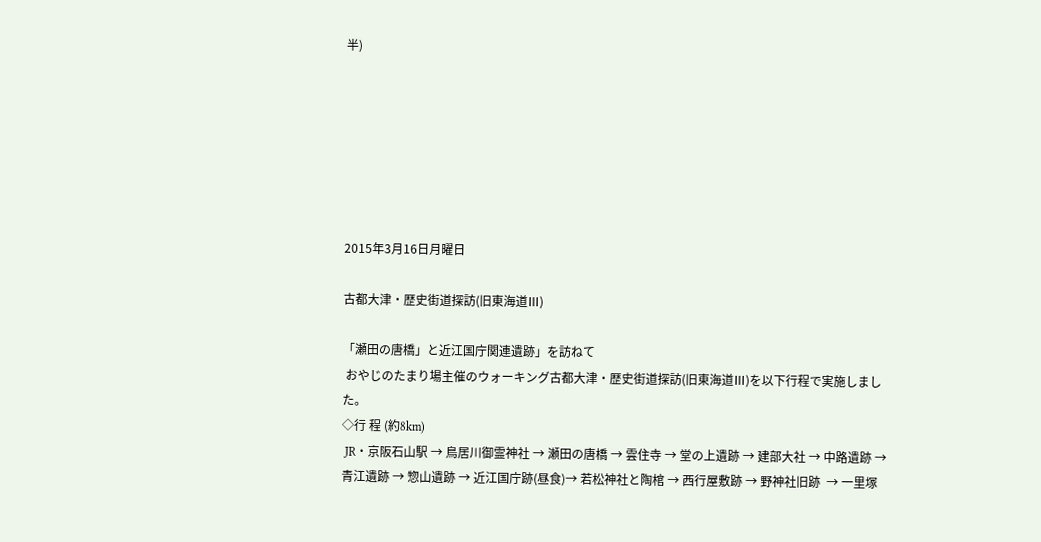半)







2015年3月16日月曜日

古都大津・歴史街道探訪(旧東海道Ⅲ)

「瀬田の唐橋」と近江国庁関連遺跡」を訪ねて
 おやじのたまり場主催のウォーキング古都大津・歴史街道探訪(旧東海道Ⅲ)を以下行程で実施しました。
◇行 程 (約8km)
 JR・京阪石山駅 → 鳥居川御霊神社 → 瀬田の唐橋 → 雲住寺 → 堂の上遺跡 → 建部大社 → 中路遺跡 → 青江遺跡 → 惣山遺跡 → 近江国庁跡(昼食)→ 若松神社と陶棺 → 西行屋敷跡 → 野神社旧跡  → 一里塚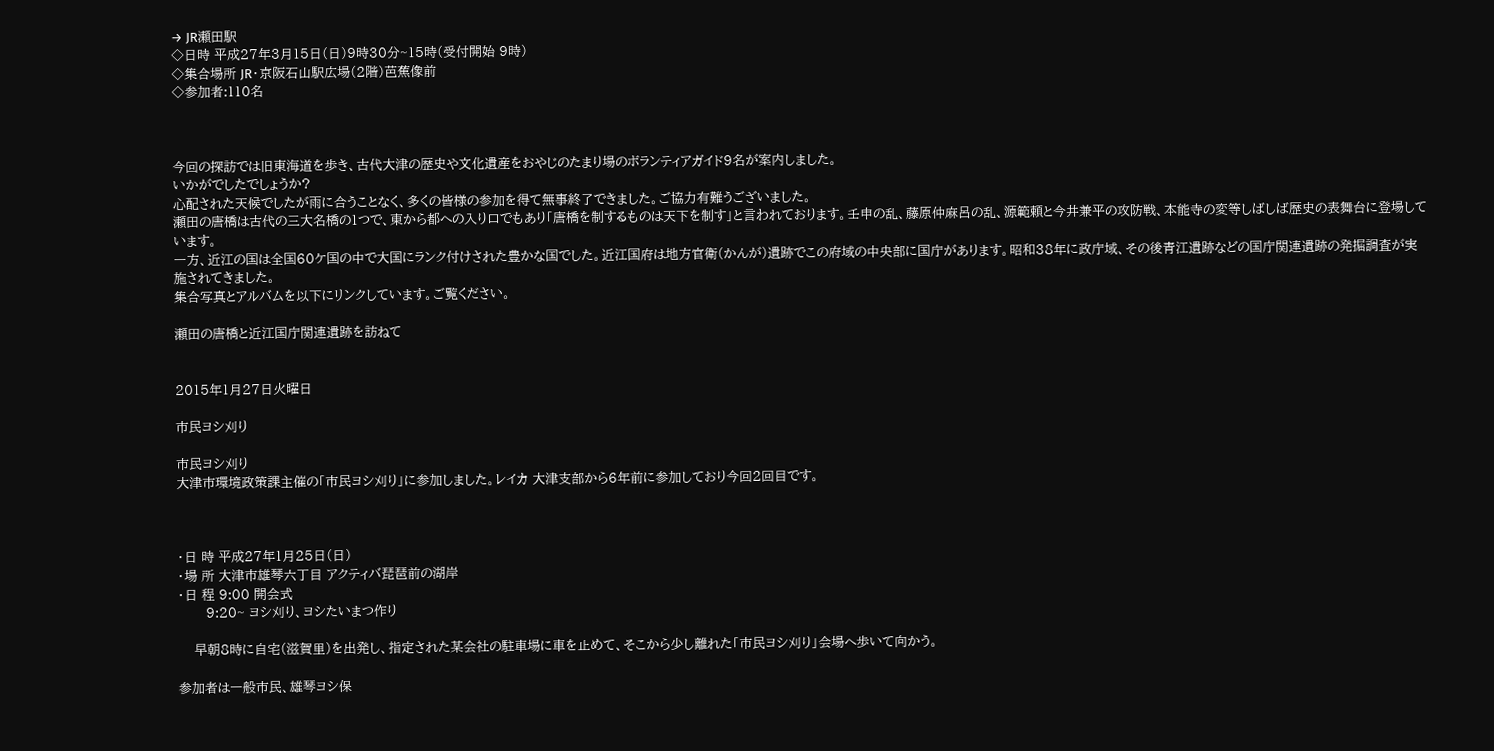→ JR瀬田駅
◇日時 平成27年3月15日(日)9時30分~15時(受付開始 9時)
◇集合場所 JR・京阪石山駅広場(2階)芭蕉像前
◇参加者:110名



今回の探訪では旧東海道を歩き、古代大津の歴史や文化遺産をおやじのたまり場のボランティアガイド9名が案内しました。
いかがでしたでしょうか?
心配された天候でしたが雨に合うことなく、多くの皆様の参加を得て無事終了できました。ご協力有難うございました。
瀬田の唐橋は古代の三大名橋の1つで、東から都への入り口でもあり「唐橋を制するものは天下を制す」と言われております。壬申の乱、藤原仲麻呂の乱、源範頼と今井兼平の攻防戦、本能寺の変等しばしば歴史の表舞台に登場しています。
一方、近江の国は全国60ケ国の中で大国にランク付けされた豊かな国でした。近江国府は地方官衛(かんが)遺跡でこの府域の中央部に国庁があります。昭和38年に政庁域、その後青江遺跡などの国庁関連遺跡の発掘調査が実施されてきました。
集合写真とアルバムを以下にリンクしています。ご覧ください。

瀬田の唐橋と近江国庁関連遺跡を訪ねて


2015年1月27日火曜日

市民ヨシ刈り

市民ヨシ刈り
大津市環境政策課主催の「市民ヨシ刈り」に参加しました。レイカ 大津支部から6年前に参加しており今回2回目です。



・日 時 平成27年1月25日(日)
・場 所 大津市雄琴六丁目 アクティバ琵琶前の湖岸
・日 程 9:00 開会式
       9:20~ ヨシ刈り、ヨシたいまつ作り

    早朝8時に自宅(滋賀里)を出発し、指定された某会社の駐車場に車を止めて、そこから少し離れた「市民ヨシ刈り」会場へ歩いて向かう。

参加者は一般市民、雄琴ヨシ保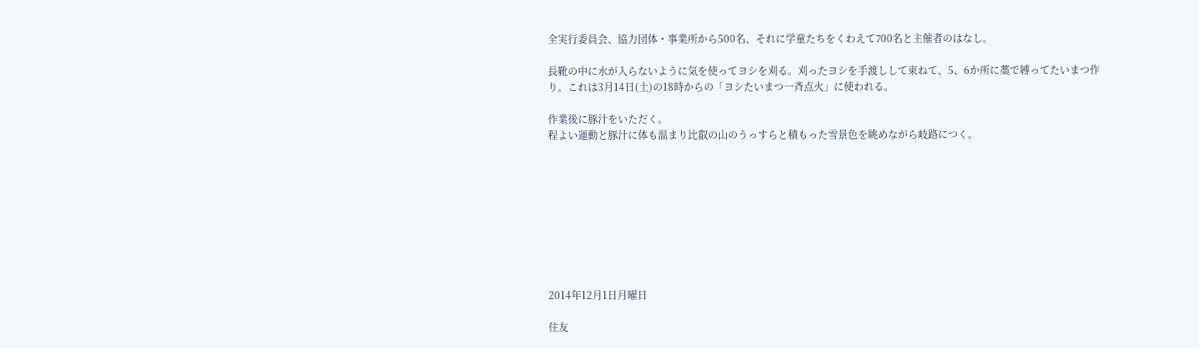全実行委員会、協力団体・事業所から500名、それに学童たちをくわえて700名と主催者のはなし。

長靴の中に水が入らないように気を使ってヨシを刈る。刈ったヨシを手渡しして束ねて、5、6か所に藁で縛ってたいまつ作り。これは3月14日(土)の18時からの「ヨシたいまつ一斉点火」に使われる。

作業後に豚汁をいただく。
程よい運動と豚汁に体も温まり比叡の山のうっすらと積もった雪景色を眺めながら岐路につく。









2014年12月1日月曜日

住友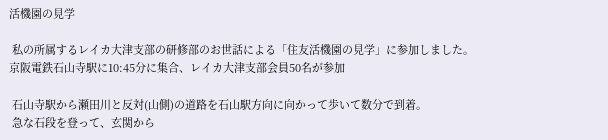活機園の見学

 私の所属するレイカ大津支部の研修部のお世話による「住友活機園の見学」に参加しました。
京阪電鉄石山寺駅に10:45分に集合、レイカ大津支部会員50名が参加

 石山寺駅から瀬田川と反対(山側)の道路を石山駅方向に向かって歩いて数分で到着。
 急な石段を登って、玄関から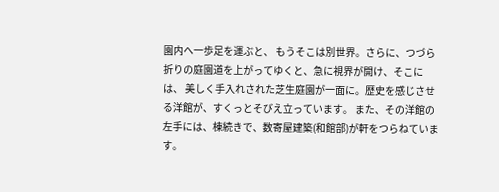園内へ一歩足を運ぶと、 もうそこは別世界。さらに、つづら折りの庭園道を上がってゆくと、急に視界が開け、そこには、 美しく手入れされた芝生庭園が一面に。歴史を感じさせる洋館が、すくっとそびえ立っています。 また、その洋館の左手には、棟続きで、数寄屋建築(和館部)が軒をつらねています。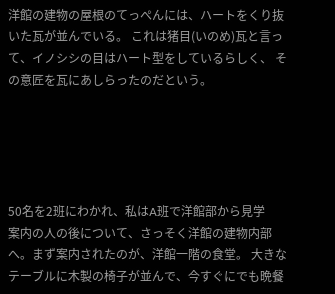洋館の建物の屋根のてっぺんには、ハートをくり抜いた瓦が並んでいる。 これは猪目(いのめ)瓦と言って、イノシシの目はハート型をしているらしく、 その意匠を瓦にあしらったのだという。





50名を2班にわかれ、私はA班で洋館部から見学
案内の人の後について、さっそく洋館の建物内部へ。まず案内されたのが、洋館一階の食堂。 大きなテーブルに木製の椅子が並んで、今すぐにでも晩餐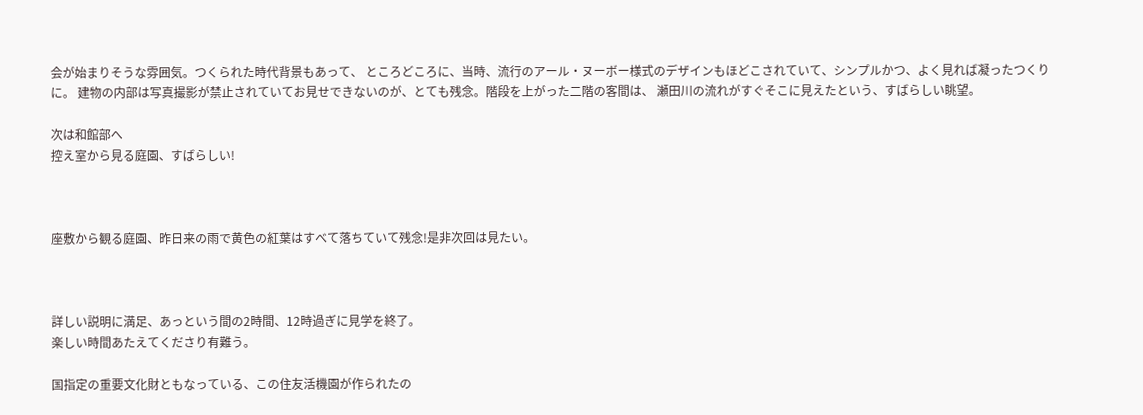会が始まりそうな雰囲気。つくられた時代背景もあって、 ところどころに、当時、流行のアール・ヌーボー様式のデザインもほどこされていて、シンプルかつ、よく見れば凝ったつくりに。 建物の内部は写真撮影が禁止されていてお見せできないのが、とても残念。階段を上がった二階の客間は、 瀬田川の流れがすぐそこに見えたという、すばらしい眺望。

次は和館部へ
控え室から見る庭園、すばらしい!



座敷から観る庭園、昨日来の雨で黄色の紅葉はすべて落ちていて残念!是非次回は見たい。



詳しい説明に満足、あっという間の2時間、12時過ぎに見学を終了。
楽しい時間あたえてくださり有難う。

国指定の重要文化財ともなっている、この住友活機園が作られたの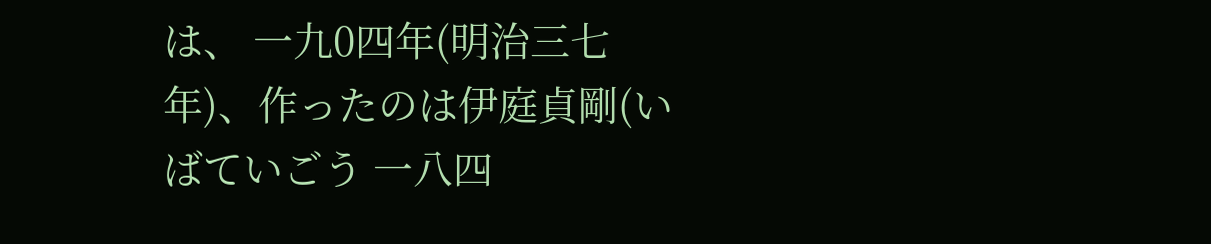は、 一九0四年(明治三七年)、作ったのは伊庭貞剛(いばていごう 一八四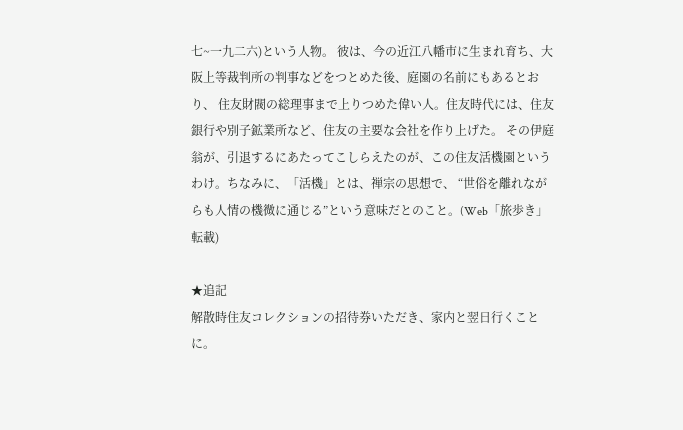七~一九二六)という人物。 彼は、今の近江八幡市に生まれ育ち、大阪上等裁判所の判事などをつとめた後、庭園の名前にもあるとおり、 住友財閥の総理事まで上りつめた偉い人。住友時代には、住友銀行や別子鉱業所など、住友の主要な会社を作り上げた。 その伊庭翁が、引退するにあたってこしらえたのが、この住友活機園というわけ。ちなみに、「活機」とは、禅宗の思想で、 “世俗を離れながらも人情の機微に通じる”という意味だとのこと。(Web「旅歩き」転載)

★追記
解散時住友コレクションの招待券いただき、家内と翌日行くことに。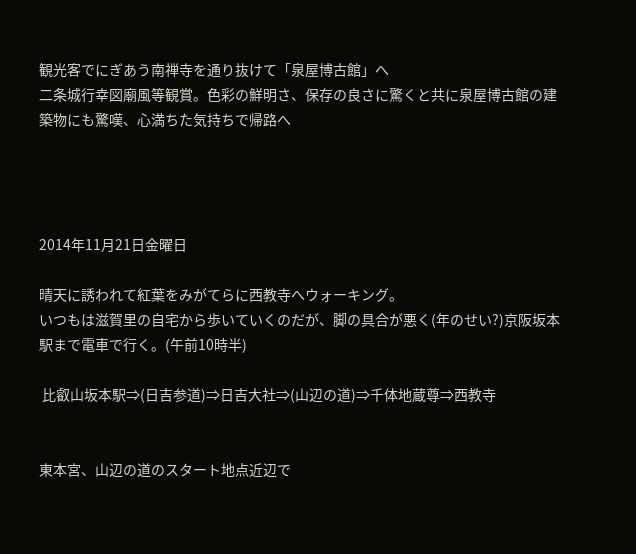観光客でにぎあう南禅寺を通り抜けて「泉屋博古館」へ
二条城行幸図廟風等観賞。色彩の鮮明さ、保存の良さに驚くと共に泉屋博古館の建築物にも驚嘆、心満ちた気持ちで帰路へ




2014年11月21日金曜日

晴天に誘われて紅葉をみがてらに西教寺へウォーキング。
いつもは滋賀里の自宅から歩いていくのだが、脚の具合が悪く(年のせい?)京阪坂本駅まで電車で行く。(午前10時半)

 比叡山坂本駅⇒(日吉参道)⇒日吉大社⇒(山辺の道)⇒千体地蔵尊⇒西教寺


東本宮、山辺の道のスタート地点近辺で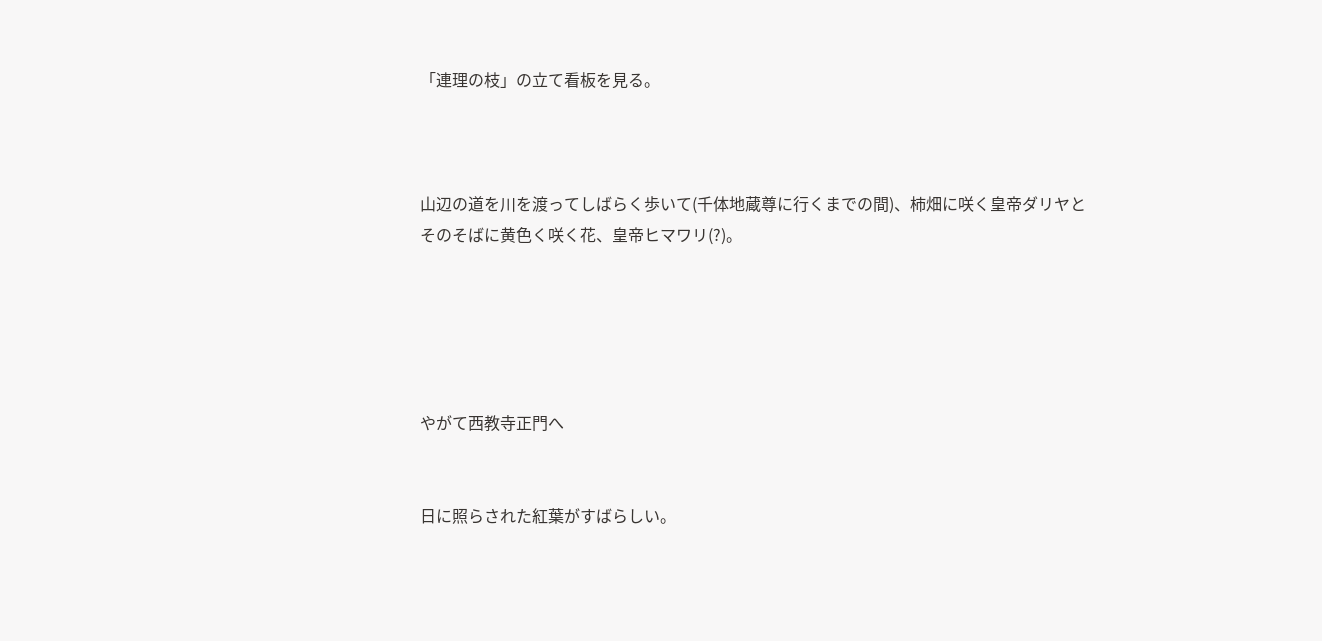「連理の枝」の立て看板を見る。



山辺の道を川を渡ってしばらく歩いて(千体地蔵尊に行くまでの間)、柿畑に咲く皇帝ダリヤと
そのそばに黄色く咲く花、皇帝ヒマワリ(?)。





やがて西教寺正門へ


日に照らされた紅葉がすばらしい。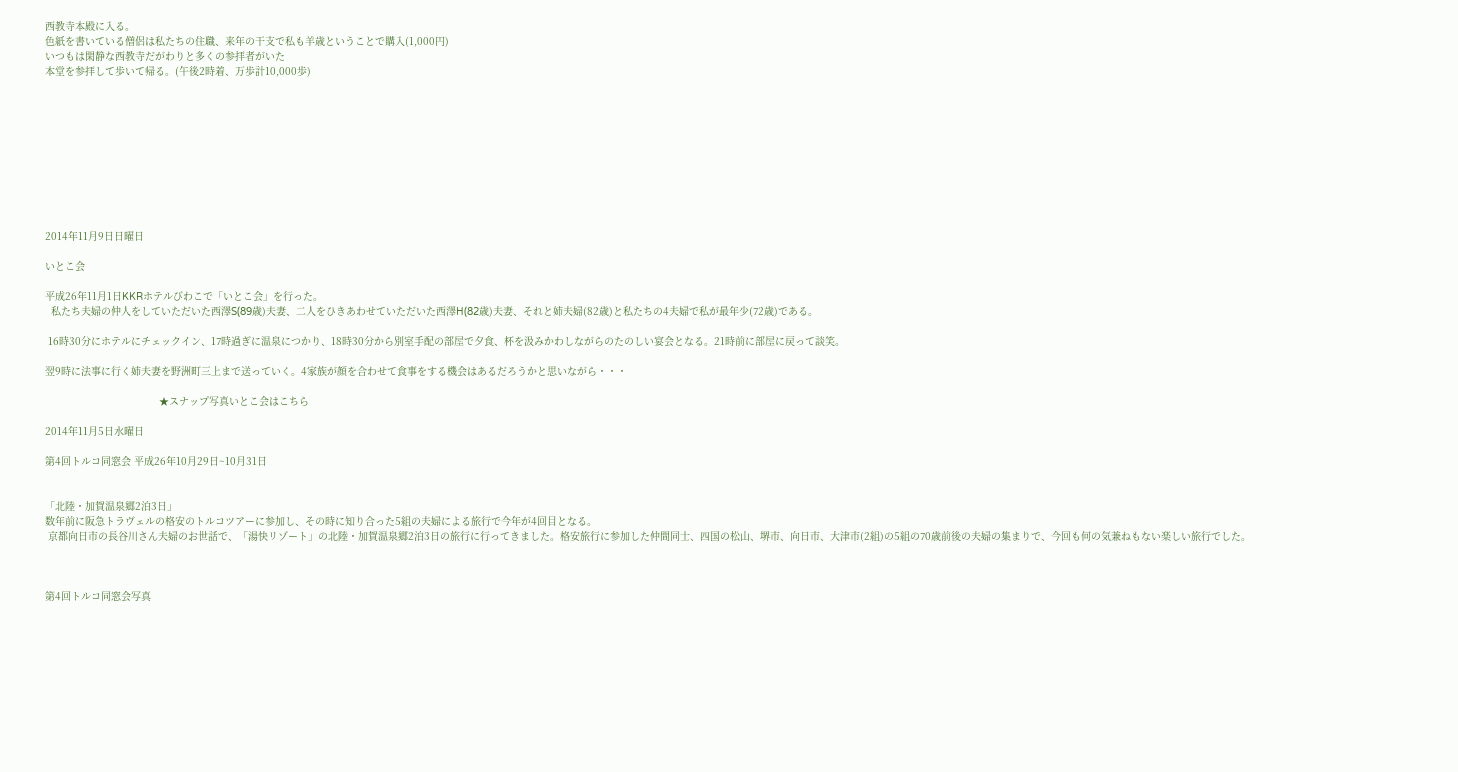西教寺本殿に入る。
色紙を書いている僧侶は私たちの住職、来年の干支で私も羊歳ということで購入(1,000円)
いつもは閑静な西教寺だがわりと多くの参拝者がいた
本堂を参拝して歩いて帰る。(午後2時着、万歩計10,000歩)










2014年11月9日日曜日

いとこ会

平成26年11月1日KKRホテルびわこで「いとこ会」を行った。
  私たち夫婦の仲人をしていただいた西澤S(89歳)夫妻、二人をひきあわせていただいた西澤H(82歳)夫妻、それと姉夫婦(82歳)と私たちの4夫婦で私が最年少(72歳)である。

 16時30分にホテルにチェックイン、17時過ぎに温泉につかり、18時30分から別室手配の部屋で夕食、杯を汲みかわしながらのたのしい宴会となる。21時前に部屋に戻って談笑。

翌9時に法事に行く姉夫妻を野洲町三上まで送っていく。4家族が顔を合わせて食事をする機会はあるだろうかと思いながら・・・

                                      ★スナップ写真いとこ会はこちら

2014年11月5日水曜日

第4回トルコ同窓会 平成26年10月29日~10月31日


「北陸・加賀温泉郷2泊3日」
数年前に阪急トラヴェルの格安のトルコツアーに参加し、その時に知り合った5組の夫婦による旅行で今年が4回目となる。
 京都向日市の長谷川さん夫婦のお世話で、「湯快リゾート」の北陸・加賀温泉郷2泊3日の旅行に行ってきました。格安旅行に参加した仲間同士、四国の松山、堺市、向日市、大津市(2組)の5組の70歳前後の夫婦の集まりで、今回も何の気兼ねもない楽しい旅行でした。



第4回トルコ同窓会写真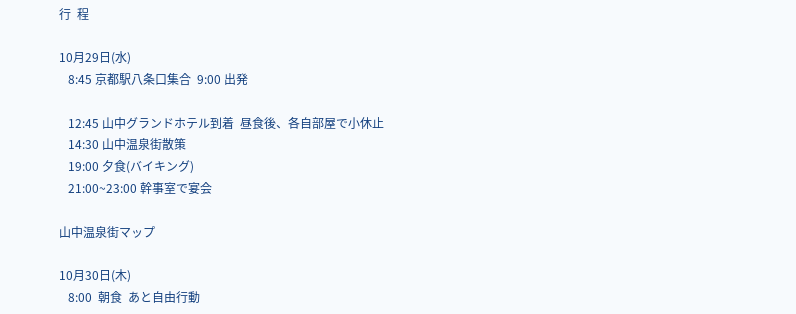行  程

10月29日(水)
   8:45 京都駅八条口集合  9:00 出発

   12:45 山中グランドホテル到着  昼食後、各自部屋で小休止
   14:30 山中温泉街散策
   19:00 夕食(バイキング)
   21:00~23:00 幹事室で宴会

山中温泉街マップ

10月30日(木)
   8:00  朝食  あと自由行動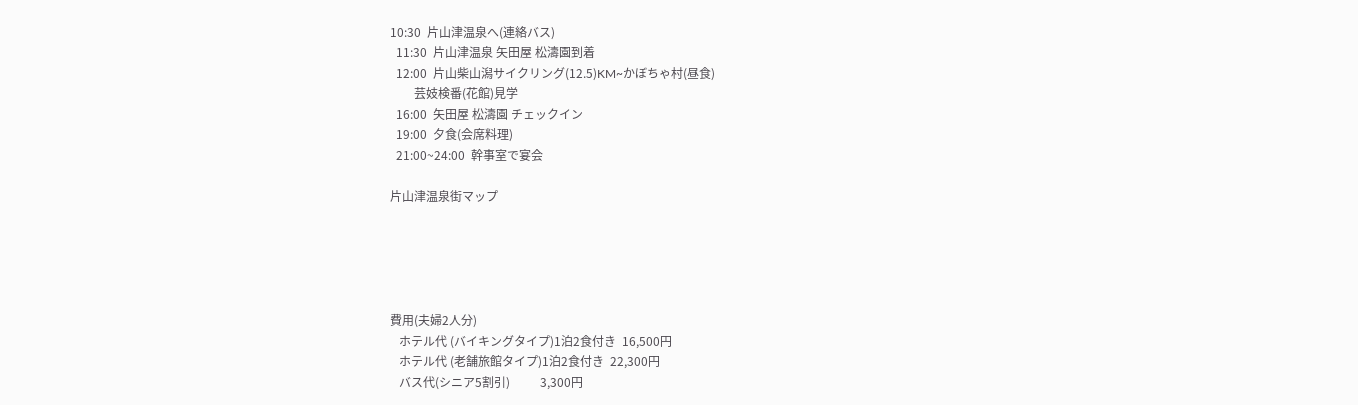10:30  片山津温泉へ(連絡バス)
  11:30  片山津温泉 矢田屋 松濤園到着
  12:00  片山柴山潟サイクリング(12.5)KM~かぼちゃ村(昼食)
        芸妓検番(花館)見学
  16:00  矢田屋 松濤園 チェックイン
  19:00  夕食(会席料理)
  21:00~24:00  幹事室で宴会

片山津温泉街マップ





費用(夫婦2人分)
   ホテル代 (バイキングタイプ)1泊2食付き  16,500円
   ホテル代 (老舗旅館タイプ)1泊2食付き  22,300円
   バス代(シニア5割引)          3,300円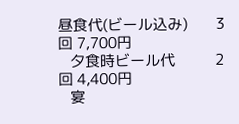昼食代(ビール込み)       3回 7,700円
   夕食時ビール代          2回 4,400円
   宴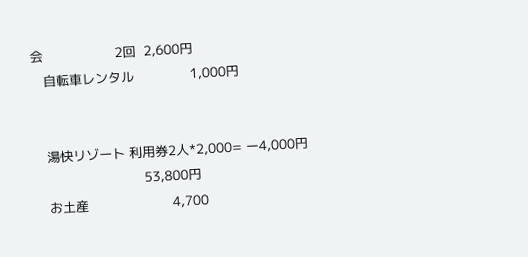会                  2回  2,600円
   自転車レンタル              1,000円


   湯快リゾート 利用券2人*2,000= ー4,000円
                           53,800円
   お土産                     4,700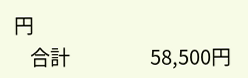円
    合計                    58,500円